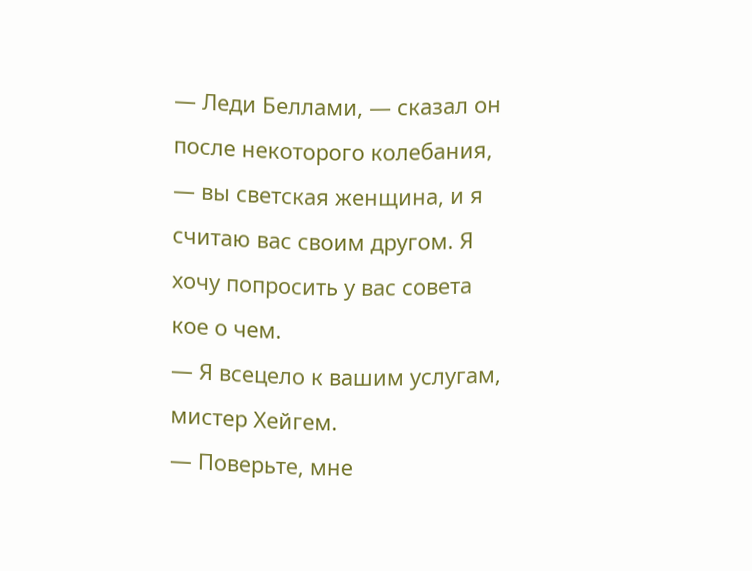— Леди Беллами, — сказал он после некоторого колебания, — вы светская женщина, и я считаю вас своим другом. Я хочу попросить у вас совета кое о чем.
— Я всецело к вашим услугам, мистер Хейгем.
— Поверьте, мне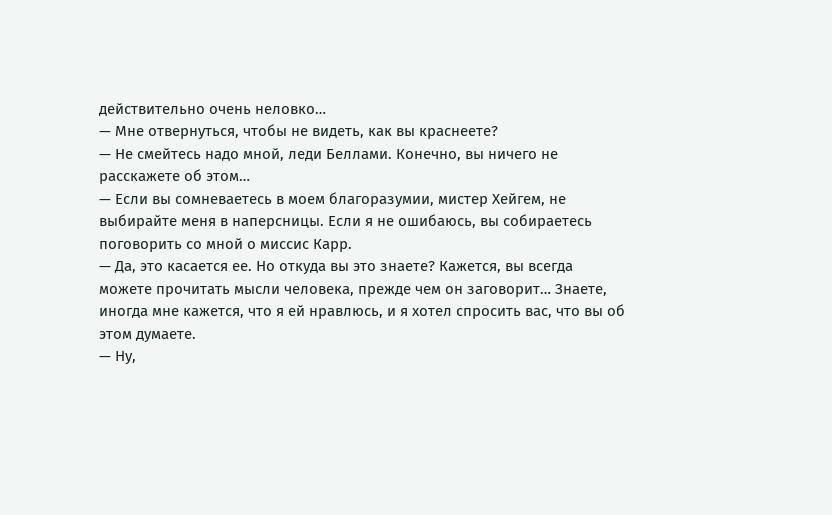действительно очень неловко…
— Мне отвернуться, чтобы не видеть, как вы краснеете?
— Не смейтесь надо мной, леди Беллами. Конечно, вы ничего не расскажете об этом…
— Если вы сомневаетесь в моем благоразумии, мистер Хейгем, не выбирайте меня в наперсницы. Если я не ошибаюсь, вы собираетесь поговорить со мной о миссис Карр.
— Да, это касается ее. Но откуда вы это знаете? Кажется, вы всегда можете прочитать мысли человека, прежде чем он заговорит… Знаете, иногда мне кажется, что я ей нравлюсь, и я хотел спросить вас, что вы об этом думаете.
— Ну,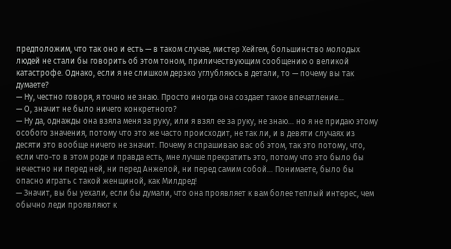предположим, что так оно и есть — в таком случае, мистер Хейгем, большинство молодых людей не стали бы говорить об этом тоном, приличествующим сообщению о великой катастрофе. Однако, если я не слишком дерзко углубляюсь в детали, то — почему вы так думаете?
— Ну, честно говоря, я точно не знаю. Просто иногда она создает такое впечатление…
— О, значит не было ничего конкретного?
— Ну да, однажды она взяла меня за руку, или я взял ее за руку, не знаю… но я не придаю этому особого значения, потому что это же часто происходит, не так ли, и в девяти случаях из десяти это вообще ничего не значит. Почему я спрашиваю вас об этом, так это потому, что, если что-то в этом роде и правда есть, мне лучше прекратить это, потому что это было бы нечестно ни перед ней, ни перед Анжелой, ни перед самим собой… Понимаете, было бы опасно играть с такой женщиной, как Милдред!
— Значит, вы бы уехали, если бы думали, что она проявляет к вам более теплый интерес, чем обычно леди проявляют к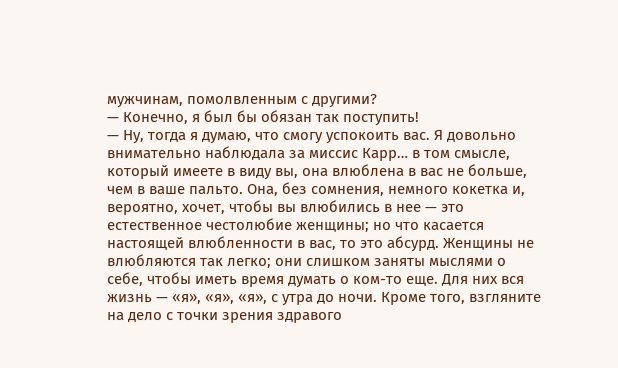мужчинам, помолвленным с другими?
— Конечно, я был бы обязан так поступить!
— Ну, тогда я думаю, что смогу успокоить вас. Я довольно внимательно наблюдала за миссис Карр… в том смысле, который имеете в виду вы, она влюблена в вас не больше, чем в ваше пальто. Она, без сомнения, немного кокетка и, вероятно, хочет, чтобы вы влюбились в нее — это естественное честолюбие женщины; но что касается настоящей влюбленности в вас, то это абсурд. Женщины не влюбляются так легко; они слишком заняты мыслями о себе, чтобы иметь время думать о ком-то еще. Для них вся жизнь — «я», «я», «я», с утра до ночи. Кроме того, взгляните на дело с точки зрения здравого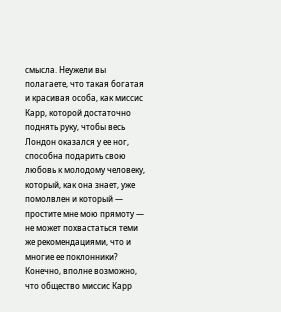смысла. Неужели вы полагаете, что такая богатая и красивая особа, как миссис Карр, которой достаточно поднять руку, чтобы весь Лондон оказался у ее ног, способна подарить свою любовь к молодому человеку, который, как она знает, уже помолвлен и который — простите мне мою прямоту — не может похвастаться теми же рекомендациями, что и многие ее поклонники? Конечно, вполне возможно, что общество миссис Карр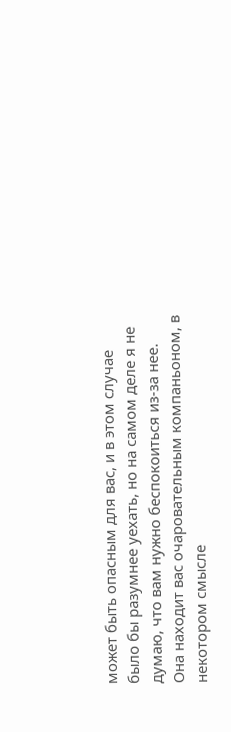может быть опасным для вас, и в этом случае было бы разумнее уехать, но на самом деле я не думаю, что вам нужно беспокоиться из-за нее. Она находит вас очаровательным компаньоном, в некотором смысле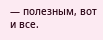— полезным, вот и все.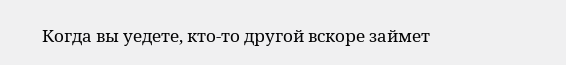Когда вы уедете, кто-то другой вскоре займет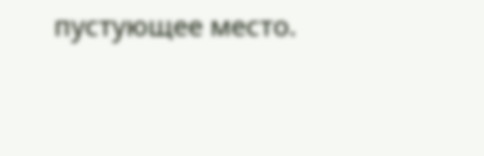пустующее место.